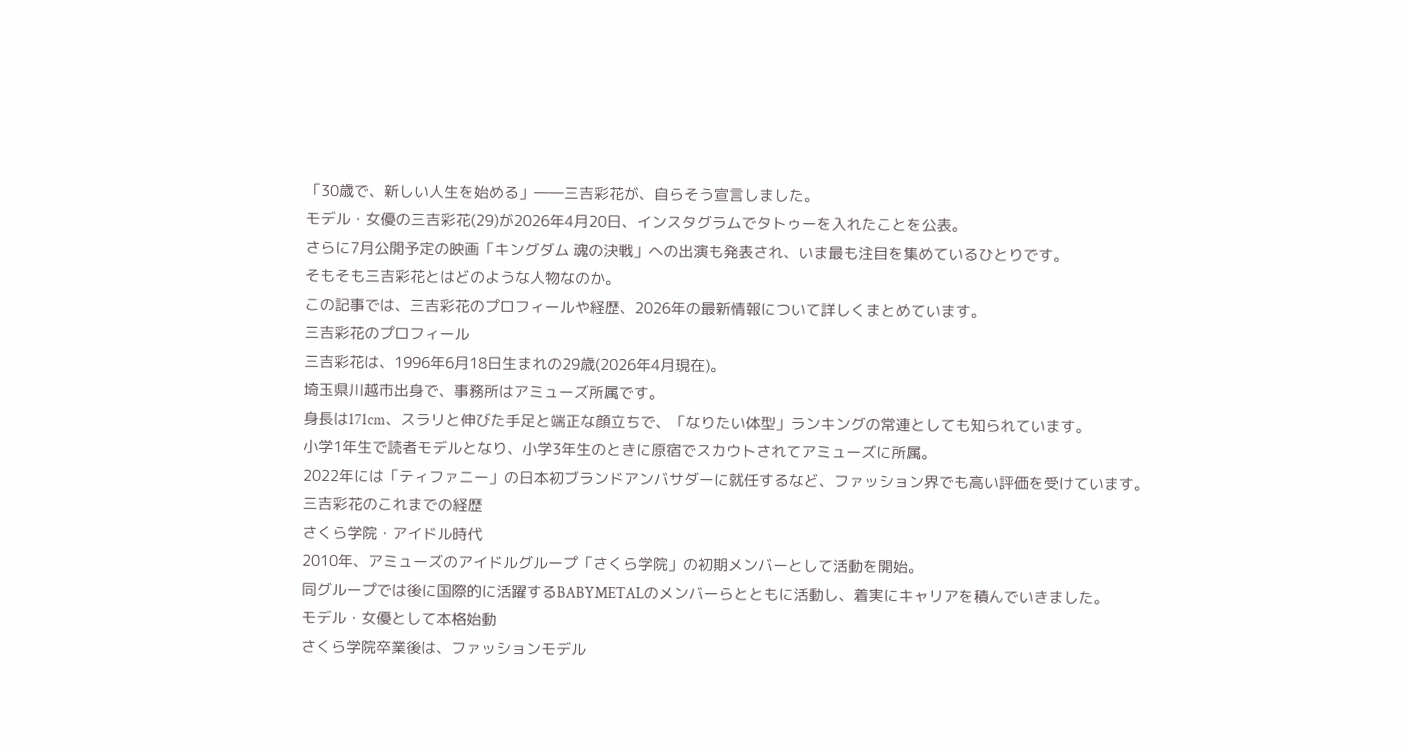「30歳で、新しい人生を始める」――三吉彩花が、自らそう宣言しました。
モデル・女優の三吉彩花(29)が2026年4月20日、インスタグラムでタトゥーを入れたことを公表。
さらに7月公開予定の映画「キングダム 魂の決戦」への出演も発表され、いま最も注目を集めているひとりです。
そもそも三吉彩花とはどのような人物なのか。
この記事では、三吉彩花のプロフィールや経歴、2026年の最新情報について詳しくまとめています。
三吉彩花のプロフィール
三吉彩花は、1996年6月18日生まれの29歳(2026年4月現在)。
埼玉県川越市出身で、事務所はアミューズ所属です。
身長は171cm、スラリと伸びた手足と端正な顔立ちで、「なりたい体型」ランキングの常連としても知られています。
小学1年生で読者モデルとなり、小学3年生のときに原宿でスカウトされてアミューズに所属。
2022年には「ティファニー」の日本初ブランドアンバサダーに就任するなど、ファッション界でも高い評価を受けています。
三吉彩花のこれまでの経歴
さくら学院・アイドル時代
2010年、アミューズのアイドルグループ「さくら学院」の初期メンバーとして活動を開始。
同グループでは後に国際的に活躍するBABYMETALのメンバーらとともに活動し、着実にキャリアを積んでいきました。
モデル・女優として本格始動
さくら学院卒業後は、ファッションモデル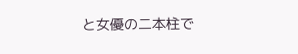と女優の二本柱で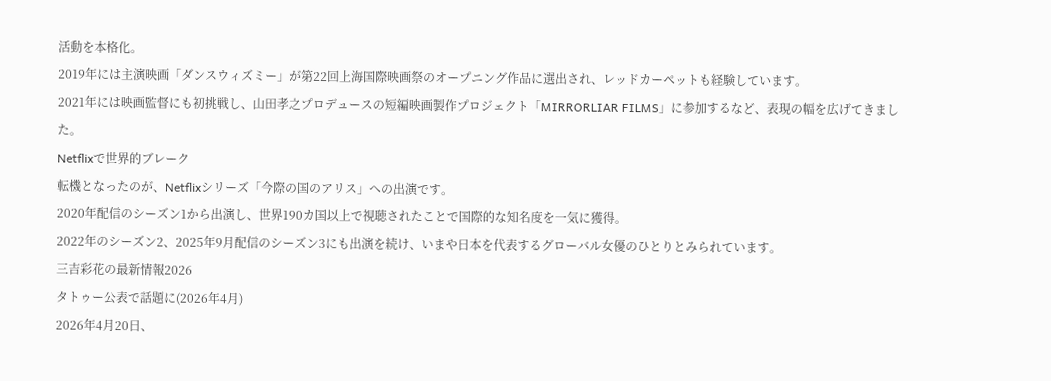活動を本格化。
2019年には主演映画「ダンスウィズミー」が第22回上海国際映画祭のオープニング作品に選出され、レッドカーペットも経験しています。
2021年には映画監督にも初挑戦し、山田孝之プロデュースの短編映画製作プロジェクト「MIRRORLIAR FILMS」に参加するなど、表現の幅を広げてきました。
Netflixで世界的ブレーク
転機となったのが、Netflixシリーズ「今際の国のアリス」への出演です。
2020年配信のシーズン1から出演し、世界190カ国以上で視聴されたことで国際的な知名度を一気に獲得。
2022年のシーズン2、2025年9月配信のシーズン3にも出演を続け、いまや日本を代表するグローバル女優のひとりとみられています。
三吉彩花の最新情報2026
タトゥー公表で話題に(2026年4月)
2026年4月20日、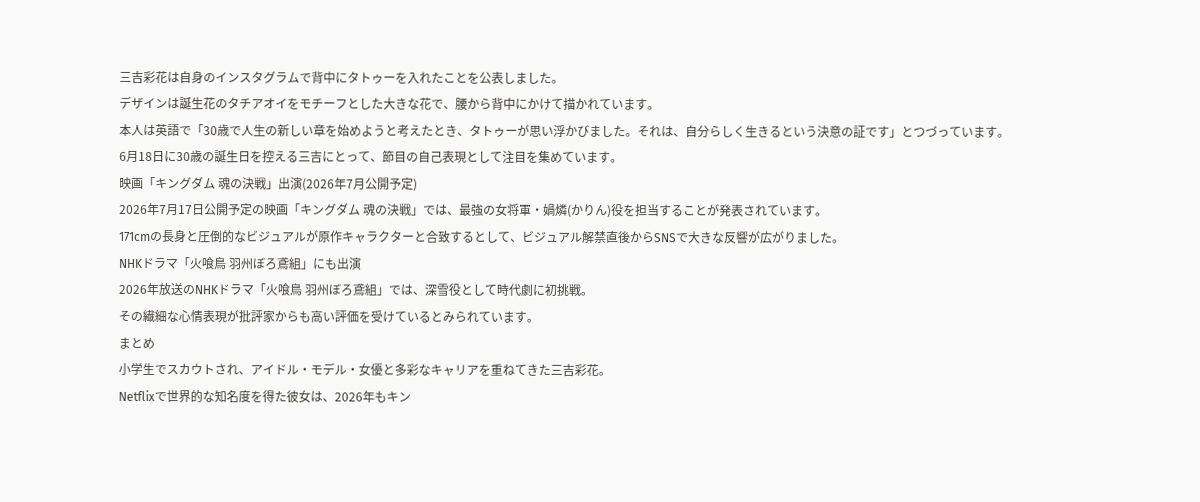三吉彩花は自身のインスタグラムで背中にタトゥーを入れたことを公表しました。
デザインは誕生花のタチアオイをモチーフとした大きな花で、腰から背中にかけて描かれています。
本人は英語で「30歳で人生の新しい章を始めようと考えたとき、タトゥーが思い浮かびました。それは、自分らしく生きるという決意の証です」とつづっています。
6月18日に30歳の誕生日を控える三吉にとって、節目の自己表現として注目を集めています。
映画「キングダム 魂の決戦」出演(2026年7月公開予定)
2026年7月17日公開予定の映画「キングダム 魂の決戦」では、最強の女将軍・媧燐(かりん)役を担当することが発表されています。
171cmの長身と圧倒的なビジュアルが原作キャラクターと合致するとして、ビジュアル解禁直後からSNSで大きな反響が広がりました。
NHKドラマ「火喰鳥 羽州ぼろ鳶組」にも出演
2026年放送のNHKドラマ「火喰鳥 羽州ぼろ鳶組」では、深雪役として時代劇に初挑戦。
その繊細な心情表現が批評家からも高い評価を受けているとみられています。
まとめ
小学生でスカウトされ、アイドル・モデル・女優と多彩なキャリアを重ねてきた三吉彩花。
Netflixで世界的な知名度を得た彼女は、2026年もキン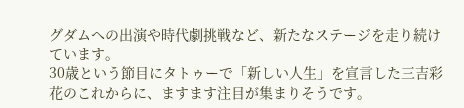グダムへの出演や時代劇挑戦など、新たなステージを走り続けています。
30歳という節目にタトゥーで「新しい人生」を宣言した三吉彩花のこれからに、ますます注目が集まりそうです。